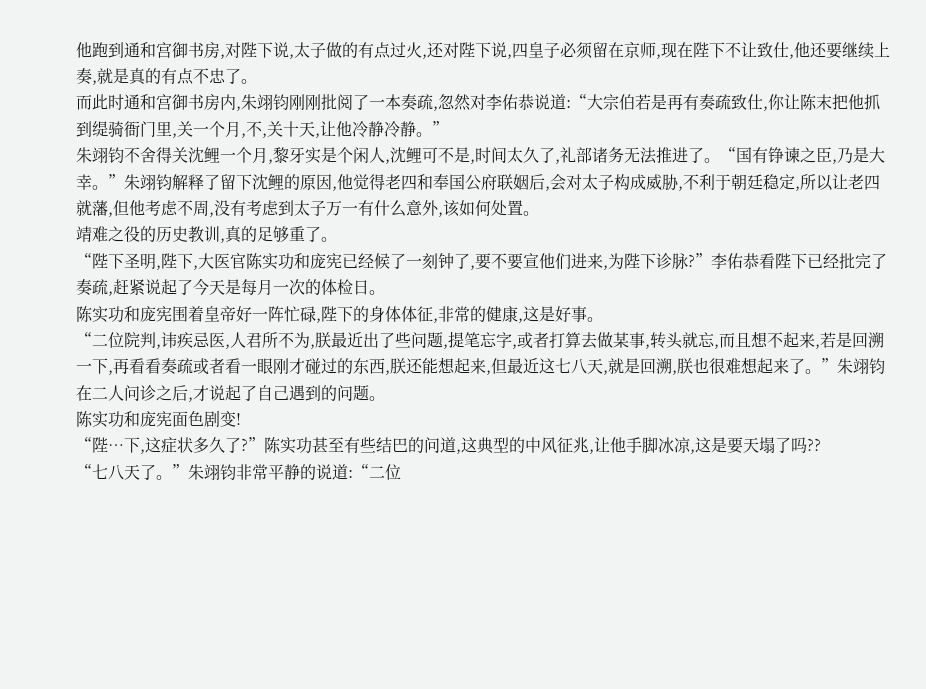他跑到通和宫御书房,对陛下说,太子做的有点过火,还对陛下说,四皇子必须留在京师,现在陛下不让致仕,他还要继续上奏,就是真的有点不忠了。
而此时通和宫御书房内,朱翊钧刚刚批阅了一本奏疏,忽然对李佑恭说道:“大宗伯若是再有奏疏致仕,你让陈末把他抓到缇骑衙门里,关一个月,不,关十天,让他冷静冷静。”
朱翊钧不舍得关沈鲤一个月,黎牙实是个闲人,沈鲤可不是,时间太久了,礼部诸务无法推进了。“国有铮谏之臣,乃是大幸。”朱翊钧解释了留下沈鲤的原因,他觉得老四和奉国公府联姻后,会对太子构成威胁,不利于朝廷稳定,所以让老四就藩,但他考虑不周,没有考虑到太子万一有什么意外,该如何处置。
靖难之役的历史教训,真的足够重了。
“陛下圣明,陛下,大医官陈实功和庞宪已经候了一刻钟了,要不要宣他们进来,为陛下诊脉?”李佑恭看陛下已经批完了奏疏,赶紧说起了今天是每月一次的体检日。
陈实功和庞宪围着皇帝好一阵忙碌,陛下的身体体征,非常的健康,这是好事。
“二位院判,讳疾忌医,人君所不为,朕最近出了些问题,提笔忘字,或者打算去做某事,转头就忘,而且想不起来,若是回溯一下,再看看奏疏或者看一眼刚才碰过的东西,朕还能想起来,但最近这七八天,就是回溯,朕也很难想起来了。”朱翊钧在二人问诊之后,才说起了自己遇到的问题。
陈实功和庞宪面色剧变!
“陛…下,这症状多久了?”陈实功甚至有些结巴的问道,这典型的中风征兆,让他手脚冰凉,这是要天塌了吗??
“七八天了。”朱翊钧非常平静的说道:“二位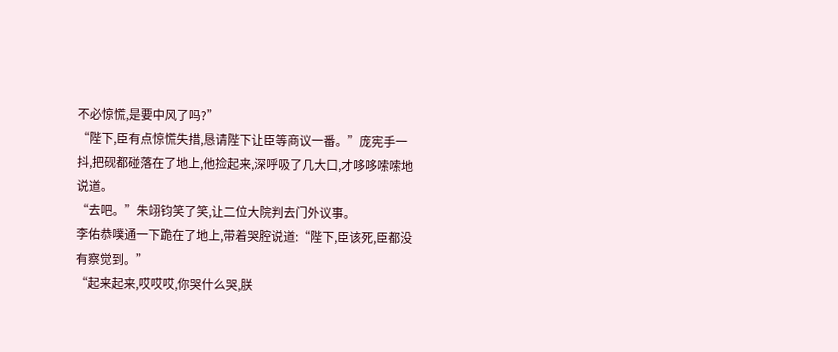不必惊慌,是要中风了吗?”
“陛下,臣有点惊慌失措,恳请陛下让臣等商议一番。”庞宪手一抖,把砚都碰落在了地上,他捡起来,深呼吸了几大口,才哆哆嗦嗦地说道。
“去吧。”朱翊钧笑了笑,让二位大院判去门外议事。
李佑恭噗通一下跪在了地上,带着哭腔说道:“陛下,臣该死,臣都没有察觉到。”
“起来起来,哎哎哎,你哭什么哭,朕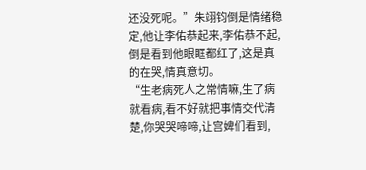还没死呢。”朱翊钧倒是情绪稳定,他让李佑恭起来,李佑恭不起,倒是看到他眼眶都红了,这是真的在哭,情真意切。
“生老病死人之常情嘛,生了病就看病,看不好就把事情交代清楚,你哭哭啼啼,让宫婢们看到,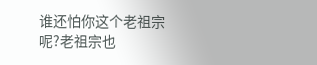谁还怕你这个老祖宗呢?老祖宗也